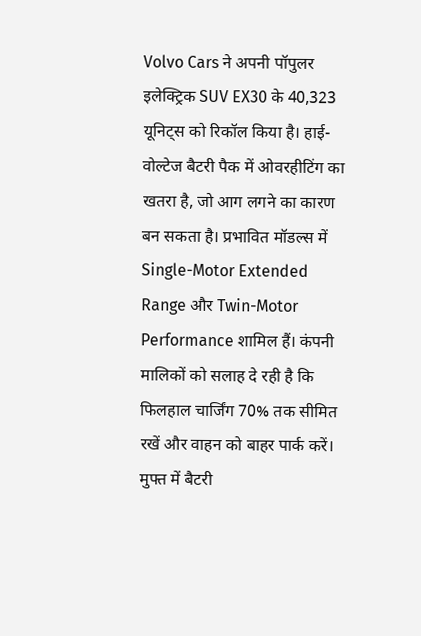Volvo Cars ने अपनी पॉपुलर इलेक्ट्रिक SUV EX30 के 40,323 यूनिट्स को रिकॉल किया है। हाई-वोल्टेज बैटरी पैक में ओवरहीटिंग का खतरा है, जो आग लगने का कारण बन सकता है। प्रभावित मॉडल्स में Single-Motor Extended Range और Twin-Motor Performance शामिल हैं। कंपनी मालिकों को सलाह दे रही है कि फिलहाल चार्जिंग 70% तक सीमित रखें और वाहन को बाहर पार्क करें। मुफ्त में बैटरी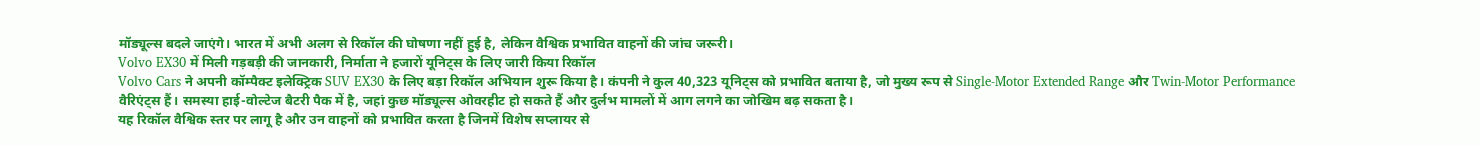मॉड्यूल्स बदले जाएंगे। भारत में अभी अलग से रिकॉल की घोषणा नहीं हुई है, लेकिन वैश्विक प्रभावित वाहनों की जांच जरूरी।
Volvo EX30 में मिली गड़बड़ी की जानकारी, निर्माता ने हजारों यूनिट्स के लिए जारी किया रिकॉल
Volvo Cars ने अपनी कॉम्पैक्ट इलेक्ट्रिक SUV EX30 के लिए बड़ा रिकॉल अभियान शुरू किया है। कंपनी ने कुल 40,323 यूनिट्स को प्रभावित बताया है, जो मुख्य रूप से Single-Motor Extended Range और Twin-Motor Performance वैरिएंट्स हैं। समस्या हाई-वोल्टेज बैटरी पैक में है, जहां कुछ मॉड्यूल्स ओवरहीट हो सकते हैं और दुर्लभ मामलों में आग लगने का जोखिम बढ़ सकता है।
यह रिकॉल वैश्विक स्तर पर लागू है और उन वाहनों को प्रभावित करता है जिनमें विशेष सप्लायर से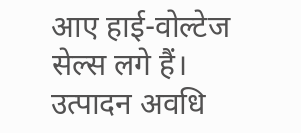आए हाई-वोल्टेज सेल्स लगे हैं। उत्पादन अवधि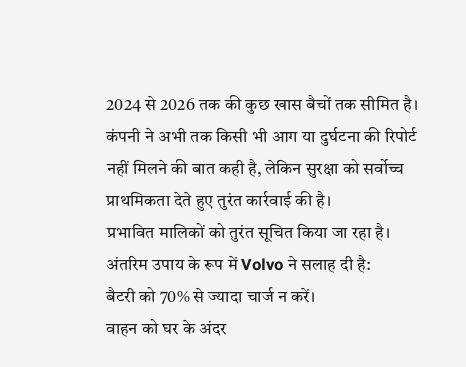2024 से 2026 तक की कुछ खास बैचों तक सीमित है। कंपनी ने अभी तक किसी भी आग या दुर्घटना की रिपोर्ट नहीं मिलने की बात कही है, लेकिन सुरक्षा को सर्वोच्च प्राथमिकता देते हुए तुरंत कार्रवाई की है।
प्रभावित मालिकों को तुरंत सूचित किया जा रहा है। अंतरिम उपाय के रूप में Volvo ने सलाह दी है:
बैटरी को 70% से ज्यादा चार्ज न करें।
वाहन को घर के अंदर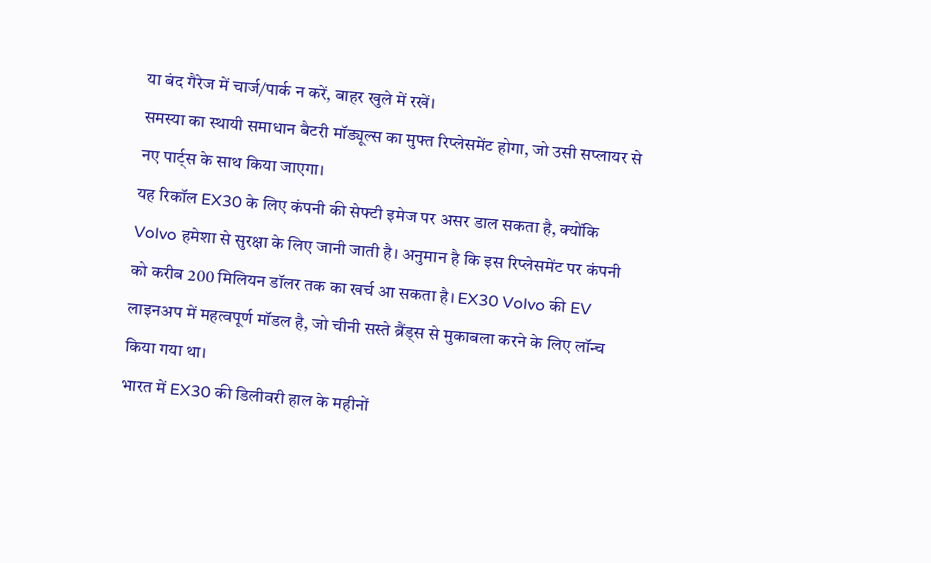या बंद गैरेज में चार्ज/पार्क न करें, बाहर खुले में रखें।
समस्या का स्थायी समाधान बैटरी मॉड्यूल्स का मुफ्त रिप्लेसमेंट होगा, जो उसी सप्लायर से नए पार्ट्स के साथ किया जाएगा।
यह रिकॉल EX30 के लिए कंपनी की सेफ्टी इमेज पर असर डाल सकता है, क्योंकि Volvo हमेशा से सुरक्षा के लिए जानी जाती है। अनुमान है कि इस रिप्लेसमेंट पर कंपनी को करीब 200 मिलियन डॉलर तक का खर्च आ सकता है। EX30 Volvo की EV लाइनअप में महत्वपूर्ण मॉडल है, जो चीनी सस्ते ब्रैंड्स से मुकाबला करने के लिए लॉन्च किया गया था।
भारत में EX30 की डिलीवरी हाल के महीनों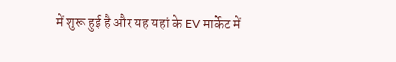में शुरू हुई है और यह यहां के EV मार्केट में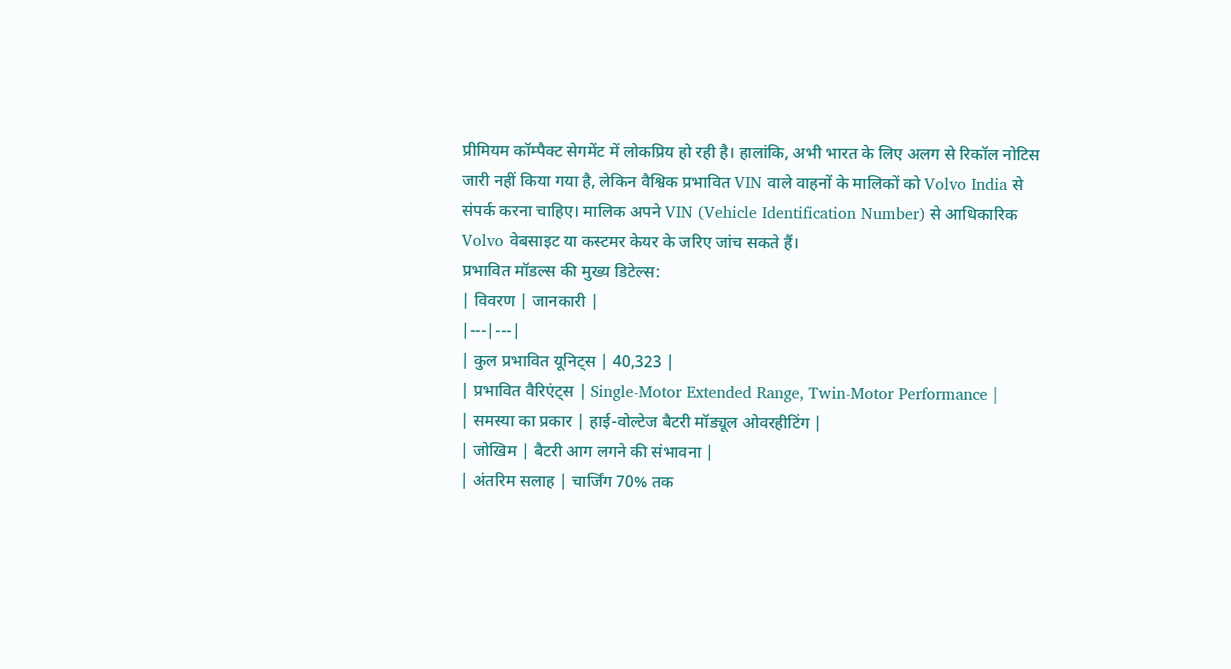प्रीमियम कॉम्पैक्ट सेगमेंट में लोकप्रिय हो रही है। हालांकि, अभी भारत के लिए अलग से रिकॉल नोटिस जारी नहीं किया गया है, लेकिन वैश्विक प्रभावित VIN वाले वाहनों के मालिकों को Volvo India से संपर्क करना चाहिए। मालिक अपने VIN (Vehicle Identification Number) से आधिकारिक Volvo वेबसाइट या कस्टमर केयर के जरिए जांच सकते हैं।
प्रभावित मॉडल्स की मुख्य डिटेल्स:
| विवरण | जानकारी |
|---|---|
| कुल प्रभावित यूनिट्स | 40,323 |
| प्रभावित वैरिएंट्स | Single-Motor Extended Range, Twin-Motor Performance |
| समस्या का प्रकार | हाई-वोल्टेज बैटरी मॉड्यूल ओवरहीटिंग |
| जोखिम | बैटरी आग लगने की संभावना |
| अंतरिम सलाह | चार्जिंग 70% तक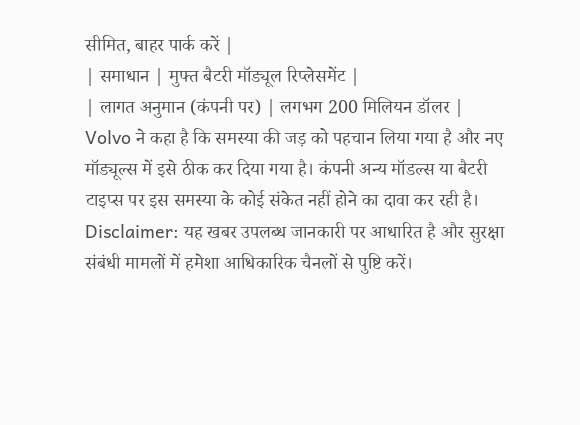सीमित, बाहर पार्क करें |
| समाधान | मुफ्त बैटरी मॉड्यूल रिप्लेसमेंट |
| लागत अनुमान (कंपनी पर) | लगभग 200 मिलियन डॉलर |
Volvo ने कहा है कि समस्या की जड़ को पहचान लिया गया है और नए मॉड्यूल्स में इसे ठीक कर दिया गया है। कंपनी अन्य मॉडल्स या बैटरी टाइप्स पर इस समस्या के कोई संकेत नहीं होने का दावा कर रही है।
Disclaimer: यह खबर उपलब्ध जानकारी पर आधारित है और सुरक्षा संबंधी मामलों में हमेशा आधिकारिक चैनलों से पुष्टि करें।